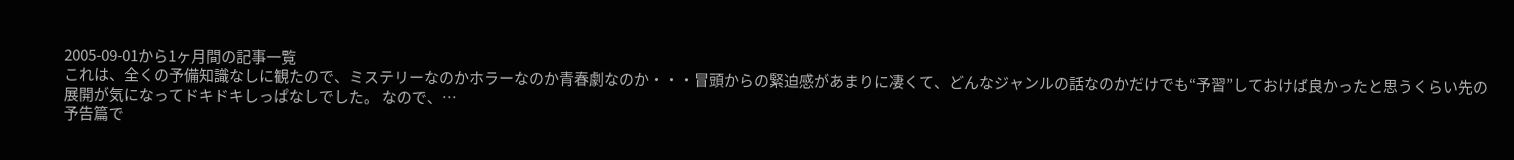2005-09-01から1ヶ月間の記事一覧
これは、全くの予備知識なしに観たので、ミステリーなのかホラーなのか青春劇なのか・・・冒頭からの緊迫感があまりに凄くて、どんなジャンルの話なのかだけでも“予習”しておけば良かったと思うくらい先の展開が気になってドキドキしっぱなしでした。 なので、…
予告篇で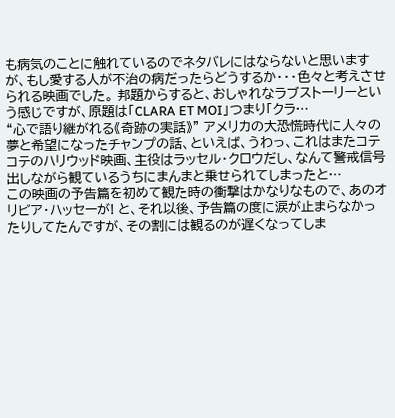も病気のことに触れているのでネタバレにはならないと思いますが、もし愛する人が不治の病だったらどうするか・・・色々と考えさせられる映画でした。 邦題からすると、おしゃれなラブストーリーという感じですが、原題は「CLARA ET MOI」つまり「クラ…
“心で語り継がれる《奇跡の実話》” アメリカの大恐慌時代に人々の夢と希望になったチャンプの話、といえば、うわっ、これはまたコテコテのハリウッド映画、主役はラッセル・クロウだし、なんて警戒信号出しながら観ているうちにまんまと乗せられてしまったと…
この映画の予告篇を初めて観た時の衝撃はかなりなもので、あのオリビア・ハッセーが! と、それ以後、予告篇の度に涙が止まらなかったりしてたんですが、その割には観るのが遅くなってしま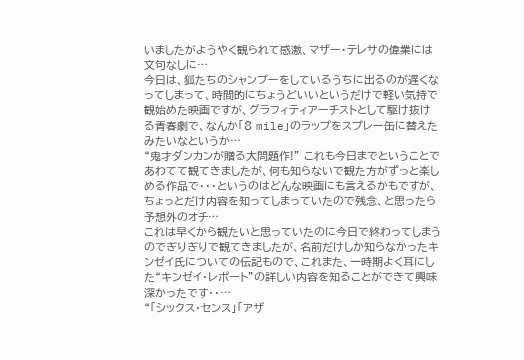いましたがようやく観られて感激、マザー・テレサの偉業には文句なしに…
今日は、狐たちのシャンプーをしているうちに出るのが遅くなってしまって、時間的にちょうどいいというだけで軽い気持で観始めた映画ですが、グラフィティアーチストとして駆け抜ける青春劇で、なんか「8 mile」のラップをスプレー缶に替えたみたいなというか…
“鬼才ダンカンが贈る大問題作!” これも今日までということであわてて観てきましたが、何も知らないで観た方がずっと楽しめる作品で・・・というのはどんな映画にも言えるかもですが、ちょっとだけ内容を知ってしまっていたので残念、と思ったら予想外のオチ…
これは早くから観たいと思っていたのに今日で終わってしまうのでぎりぎりで観てきましたが、名前だけしか知らなかったキンゼイ氏についての伝記もので、これまた、一時期よく耳にした“キンゼイ・レポート”の詳しい内容を知ることができて興味深かったです・・…
“「シックス・センス」「アザ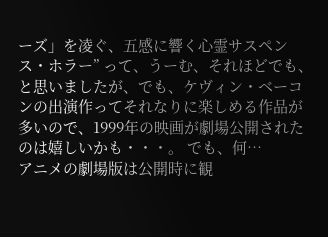ーズ」を凌ぐ、五感に響く心霊サスペンス・ホラー” って、うーむ、それほどでも、と思いましたが、でも、ケヴィン・ベーコンの出演作ってそれなりに楽しめる作品が多いので、1999年の映画が劇場公開されたのは嬉しいかも・・・。 でも、何…
アニメの劇場版は公開時に観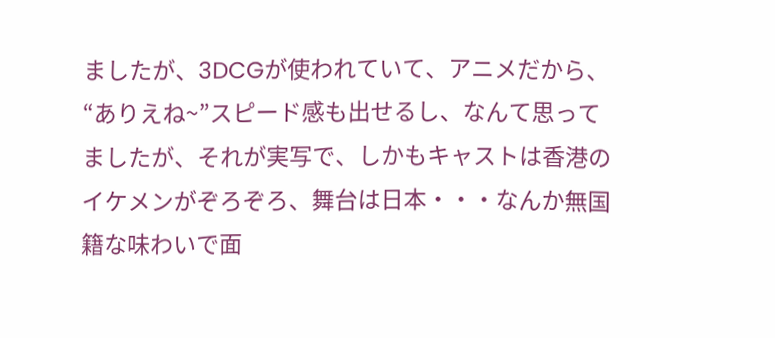ましたが、3DCGが使われていて、アニメだから、“ありえね~”スピード感も出せるし、なんて思ってましたが、それが実写で、しかもキャストは香港のイケメンがぞろぞろ、舞台は日本・・・なんか無国籍な味わいで面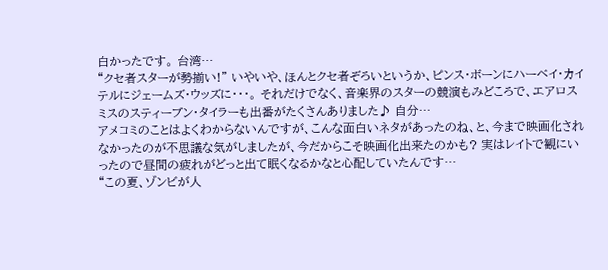白かったです。 台湾…
“クセ者スターが勢揃い!” いやいや、ほんとクセ者ぞろいというか、ピンス・ボーンにハーベイ・カイテルにジェームズ・ウッズに・・・。 それだけでなく、音楽界のスターの競演もみどころで、エアロスミスのスティーブン・タイラーも出番がたくさんありました♪ 自分…
アメコミのことはよくわからないんですが、こんな面白いネタがあったのね、と、今まで映画化されなかったのが不思議な気がしましたが、今だからこそ映画化出来たのかも? 実はレイトで観にいったので昼間の疲れがどっと出て眠くなるかなと心配していたんです…
“この夏、ゾンビが人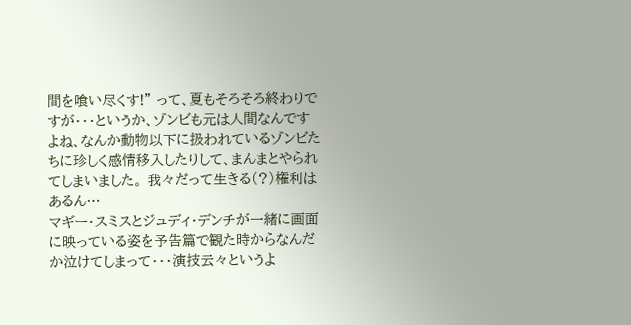間を喰い尽くす!” って、夏もそろそろ終わりですが・・・というか、ゾンビも元は人間なんですよね、なんか動物以下に扱われているゾンビたちに珍しく感情移入したりして、まんまとやられてしまいました。 我々だって生きる(?)権利はあるん…
マギー・スミスとジュディ・デンチが一緒に画面に映っている姿を予告篇で観た時からなんだか泣けてしまって・・・演技云々というよ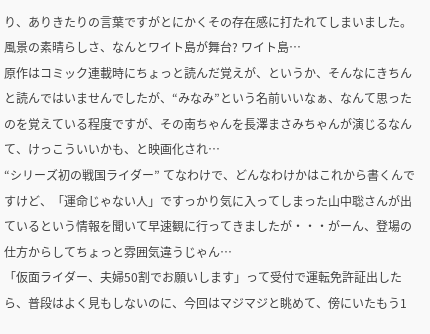り、ありきたりの言葉ですがとにかくその存在感に打たれてしまいました。 風景の素晴らしさ、なんとワイト島が舞台? ワイト島…
原作はコミック連載時にちょっと読んだ覚えが、というか、そんなにきちんと読んではいませんでしたが、“みなみ”という名前いいなぁ、なんて思ったのを覚えている程度ですが、その南ちゃんを長澤まさみちゃんが演じるなんて、けっこういいかも、と映画化され…
“シリーズ初の戦国ライダー” てなわけで、どんなわけかはこれから書くんですけど、「運命じゃない人」ですっかり気に入ってしまった山中聡さんが出ているという情報を聞いて早速観に行ってきましたが・・・がーん、登場の仕方からしてちょっと雰囲気違うじゃん…
「仮面ライダー、夫婦50割でお願いします」って受付で運転免許証出したら、普段はよく見もしないのに、今回はマジマジと眺めて、傍にいたもう1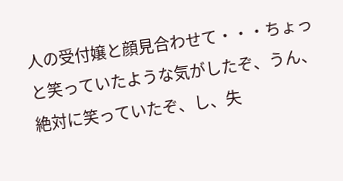人の受付嬢と顔見合わせて・・・ちょっと笑っていたような気がしたぞ、うん、絶対に笑っていたぞ、し、失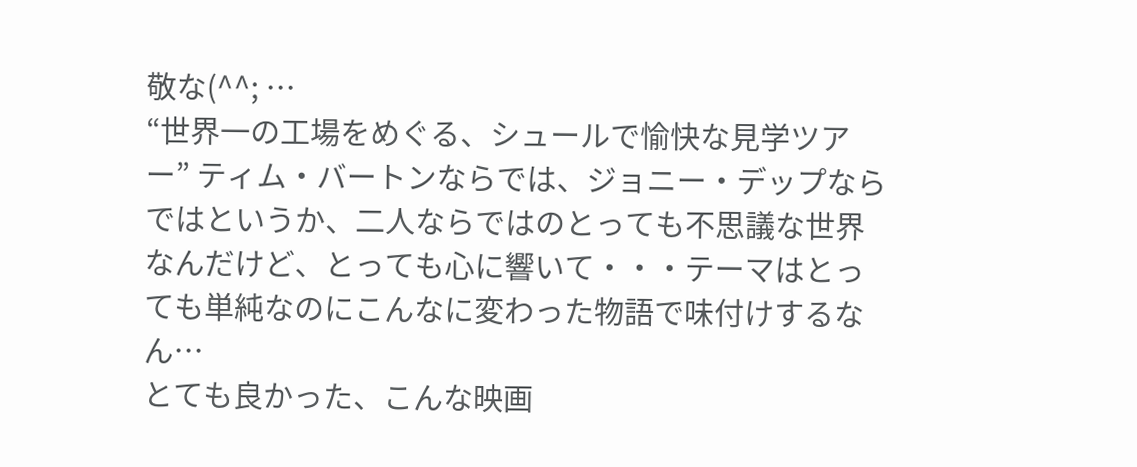敬な(^^; …
“世界一の工場をめぐる、シュールで愉快な見学ツアー” ティム・バートンならでは、ジョニー・デップならではというか、二人ならではのとっても不思議な世界なんだけど、とっても心に響いて・・・テーマはとっても単純なのにこんなに変わった物語で味付けするなん…
とても良かった、こんな映画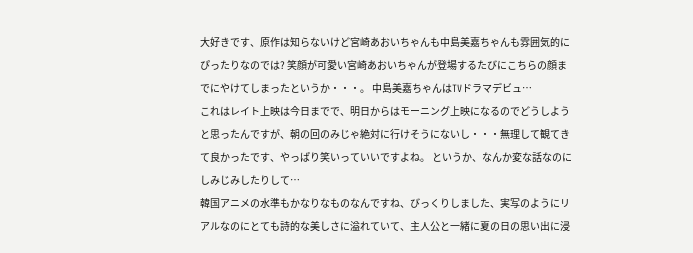大好きです、原作は知らないけど宮崎あおいちゃんも中島美嘉ちゃんも雰囲気的にぴったりなのでは? 笑顔が可愛い宮崎あおいちゃんが登場するたびにこちらの顔までにやけてしまったというか・・・。 中島美嘉ちゃんはTVドラマデビュ…
これはレイト上映は今日までで、明日からはモーニング上映になるのでどうしようと思ったんですが、朝の回のみじゃ絶対に行けそうにないし・・・無理して観てきて良かったです、やっぱり笑いっていいですよね。 というか、なんか変な話なのにしみじみしたりして…
韓国アニメの水準もかなりなものなんですね、びっくりしました、実写のようにリアルなのにとても詩的な美しさに溢れていて、主人公と一緒に夏の日の思い出に浸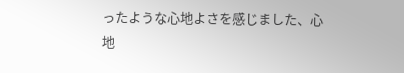ったような心地よさを感じました、心地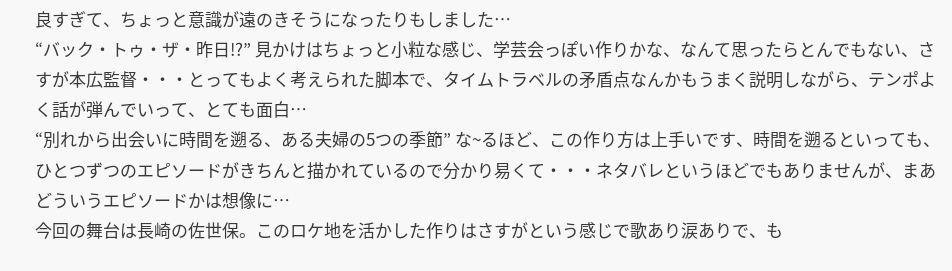良すぎて、ちょっと意識が遠のきそうになったりもしました…
“バック・トゥ・ザ・昨日!?” 見かけはちょっと小粒な感じ、学芸会っぽい作りかな、なんて思ったらとんでもない、さすが本広監督・・・とってもよく考えられた脚本で、タイムトラベルの矛盾点なんかもうまく説明しながら、テンポよく話が弾んでいって、とても面白…
“別れから出会いに時間を遡る、ある夫婦の5つの季節” な~るほど、この作り方は上手いです、時間を遡るといっても、ひとつずつのエピソードがきちんと描かれているので分かり易くて・・・ネタバレというほどでもありませんが、まあどういうエピソードかは想像に…
今回の舞台は長崎の佐世保。このロケ地を活かした作りはさすがという感じで歌あり涙ありで、も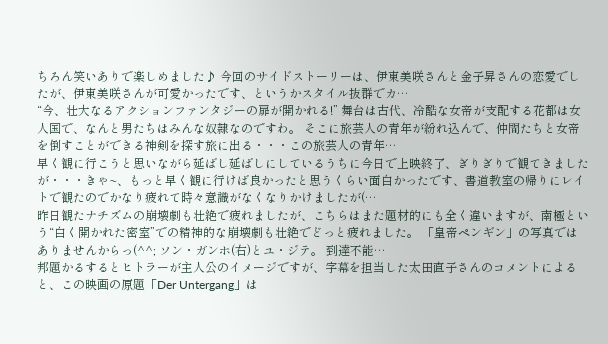ちろん笑いありで楽しめました♪ 今回のサイドストーリーは、伊東美咲さんと金子昇さんの恋愛でしたが、伊東美咲さんが可愛かったです、というかスタイル抜群でカ…
“今、壮大なるアクションファンタジーの扉が開かれる!” 舞台は古代、冷酷な女帝が支配する花都は女人国で、なんと男たちはみんな奴隷なのですわ。 そこに旅芸人の青年が紛れ込んで、仲間たちと女帝を倒すことができる神剣を探す旅に出る・・・この旅芸人の青年…
早く観に行こうと思いながら延ばし延ばしにしているうちに今日で上映終了、ぎりぎりで観てきましたが・・・きゃ~、もっと早く観に行けば良かったと思うくらい面白かったです、書道教室の帰りにレイトで観たのでかなり疲れて時々意識がなくなりかけましたが(…
昨日観たナチズムの崩壊劇も壮絶で疲れましたが、こちらはまた題材的にも全く違いますが、南極という“白く開かれた密室”での精神的な崩壊劇も壮絶でどっと疲れました。 「皇帝ペンギン」の写真ではありませんからっ(^^; ソン・ガンホ(右)とユ・ジテ。 到達不能…
邦題かるするとヒトラーが主人公のイメージですが、字幕を担当した太田直子さんのコメントによると、この映画の原題「Der Untergang」は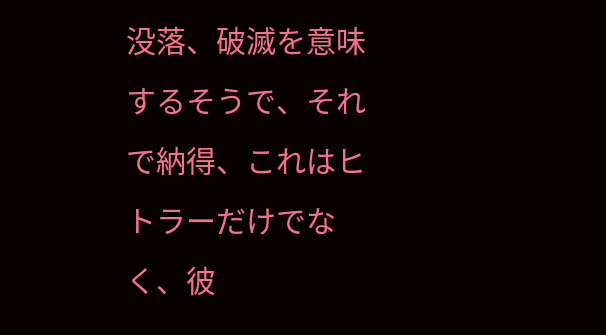没落、破滅を意味するそうで、それで納得、これはヒトラーだけでなく、彼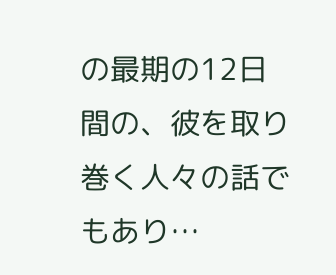の最期の12日間の、彼を取り巻く人々の話でもあり…